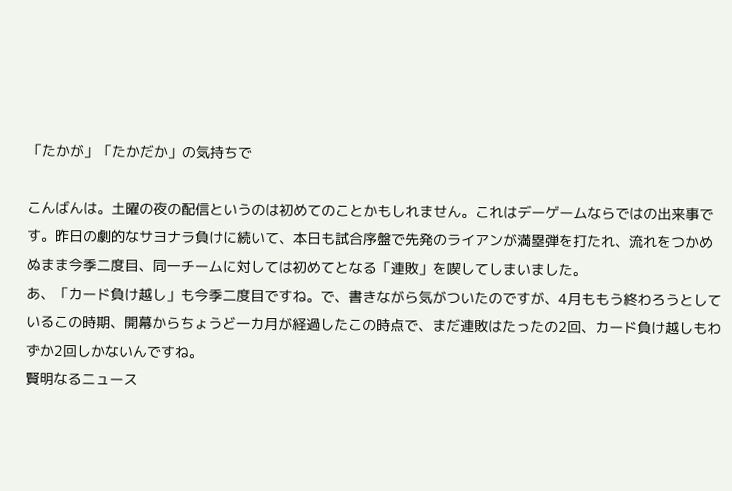「たかが」「たかだか」の気持ちで

こんばんは。土曜の夜の配信というのは初めてのことかもしれません。これはデーゲームならではの出来事です。昨日の劇的なサヨナラ負けに続いて、本日も試合序盤で先発のライアンが満塁弾を打たれ、流れをつかめぬまま今季二度目、同一チームに対しては初めてとなる「連敗」を喫してしまいました。
あ、「カード負け越し」も今季二度目ですね。で、書きながら気がついたのですが、4月ももう終わろうとしているこの時期、開幕からちょうど一カ月が経過したこの時点で、まだ連敗はたったの2回、カード負け越しもわずか2回しかないんですね。
賢明なるニュース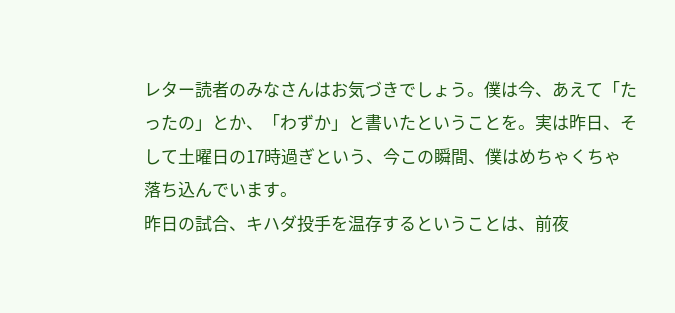レター読者のみなさんはお気づきでしょう。僕は今、あえて「たったの」とか、「わずか」と書いたということを。実は昨日、そして土曜日の17時過ぎという、今この瞬間、僕はめちゃくちゃ落ち込んでいます。
昨日の試合、キハダ投手を温存するということは、前夜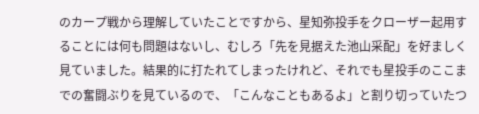のカープ戦から理解していたことですから、星知弥投手をクローザー起用することには何も問題はないし、むしろ「先を見据えた池山采配」を好ましく見ていました。結果的に打たれてしまったけれど、それでも星投手のここまでの奮闘ぶりを見ているので、「こんなこともあるよ」と割り切っていたつ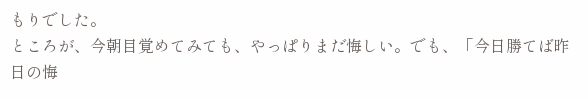もりでした。
ところが、今朝目覚めてみても、やっぱりまだ悔しい。でも、「今日勝てば昨日の悔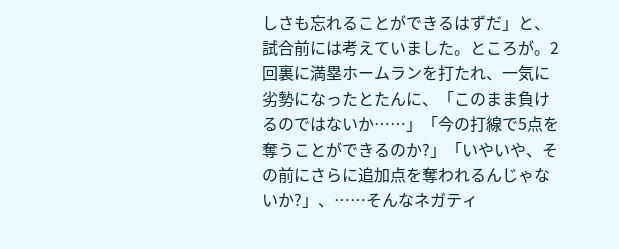しさも忘れることができるはずだ」と、試合前には考えていました。ところが。2回裏に満塁ホームランを打たれ、一気に劣勢になったとたんに、「このまま負けるのではないか……」「今の打線で5点を奪うことができるのか?」「いやいや、その前にさらに追加点を奪われるんじゃないか?」、……そんなネガティ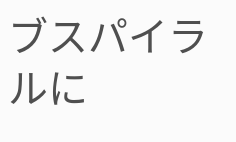ブスパイラルに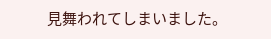見舞われてしまいました。